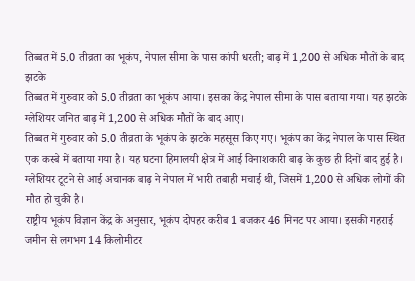तिब्बत में 5.0 तीव्रता का भूकंप, नेपाल सीमा के पास कांपी धरती; बाढ़ में 1,200 से अधिक मौतों के बाद झटके
तिब्बत में गुरुवार को 5.0 तीव्रता का भूकंप आया। इसका केंद्र नेपाल सीमा के पास बताया गया। यह झटके ग्लेशियर जनित बाढ़ में 1,200 से अधिक मौतों के बाद आए।
तिब्बत में गुरुवार को 5.0 तीव्रता के भूकंप के झटके महसूस किए गए। भूकंप का केंद्र नेपाल के पास स्थित एक कस्बे में बताया गया है। यह घटना हिमालयी क्षेत्र में आई विनाशकारी बाढ़ के कुछ ही दिनों बाद हुई है। ग्लेशियर टूटने से आई अचानक बाढ़ ने नेपाल में भारी तबाही मचाई थी, जिसमें 1,200 से अधिक लोगों की मौत हो चुकी है।
राष्ट्रीय भूकंप विज्ञान केंद्र के अनुसार, भूकंप दोपहर करीब 1 बजकर 46 मिनट पर आया। इसकी गहराई जमीन से लगभग 14 किलोमीटर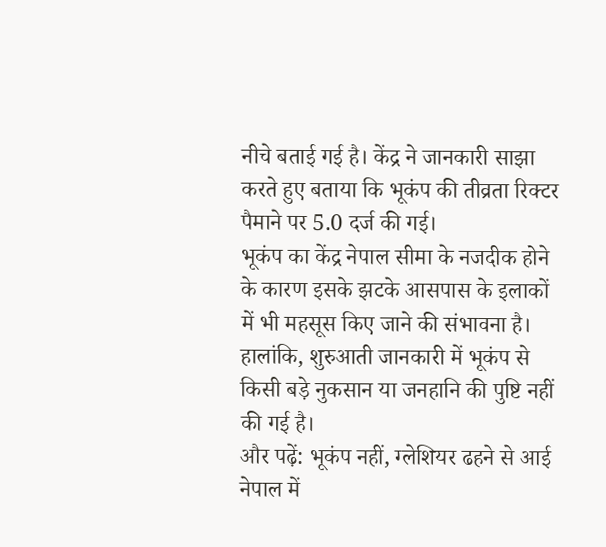नीचे बताई गई है। केंद्र ने जानकारी साझा करते हुए बताया कि भूकंप की तीव्रता रिक्टर पैमाने पर 5.0 दर्ज की गई।
भूकंप का केंद्र नेपाल सीमा के नजदीक होने के कारण इसके झटके आसपास के इलाकों में भी महसूस किए जाने की संभावना है। हालांकि, शुरुआती जानकारी में भूकंप से किसी बड़े नुकसान या जनहानि की पुष्टि नहीं की गई है।
और पढ़ें: भूकंप नहीं, ग्लेशियर ढहने से आई नेपाल में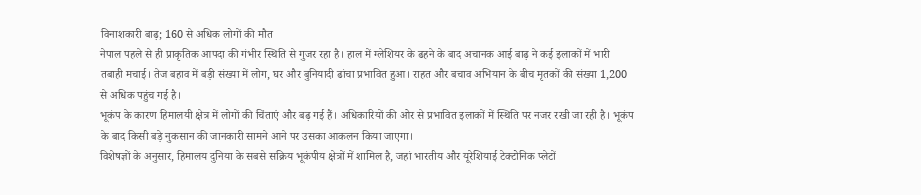विनाशकारी बाढ़; 160 से अधिक लोगों की मौत
नेपाल पहले से ही प्राकृतिक आपदा की गंभीर स्थिति से गुजर रहा है। हाल में ग्लेशियर के ढहने के बाद अचानक आई बाढ़ ने कई इलाकों में भारी तबाही मचाई। तेज बहाव में बड़ी संख्या में लोग, घर और बुनियादी ढांचा प्रभावित हुआ। राहत और बचाव अभियान के बीच मृतकों की संख्या 1,200 से अधिक पहुंच गई है।
भूकंप के कारण हिमालयी क्षेत्र में लोगों की चिंताएं और बढ़ गई हैं। अधिकारियों की ओर से प्रभावित इलाकों में स्थिति पर नजर रखी जा रही है। भूकंप के बाद किसी बड़े नुकसान की जानकारी सामने आने पर उसका आकलन किया जाएगा।
विशेषज्ञों के अनुसार, हिमालय दुनिया के सबसे सक्रिय भूकंपीय क्षेत्रों में शामिल है, जहां भारतीय और यूरेशियाई टेक्टोनिक प्लेटों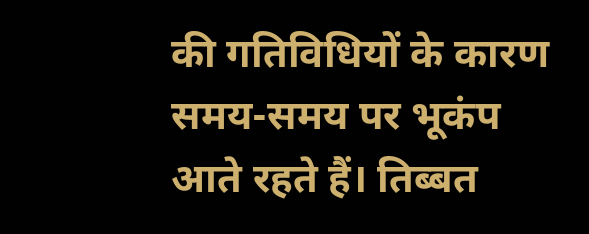की गतिविधियों के कारण समय-समय पर भूकंप आते रहते हैं। तिब्बत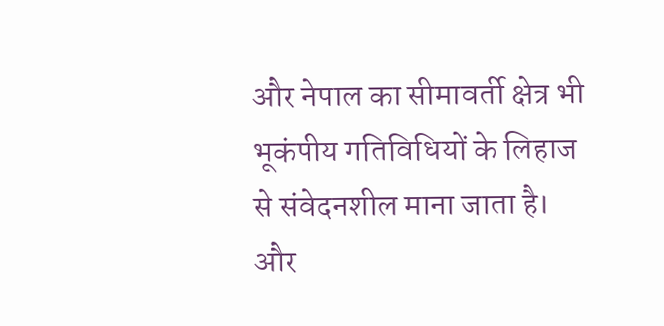और नेपाल का सीमावर्ती क्षेत्र भी भूकंपीय गतिविधियों के लिहाज से संवेदनशील माना जाता है।
और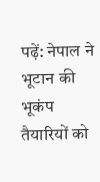पढ़ें: नेपाल ने भूटान की भूकंप तैयारियों को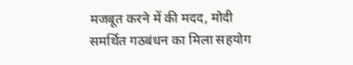मजबूत करने में की मदद, मोदी समर्थित गठबंधन का मिला सहयोग